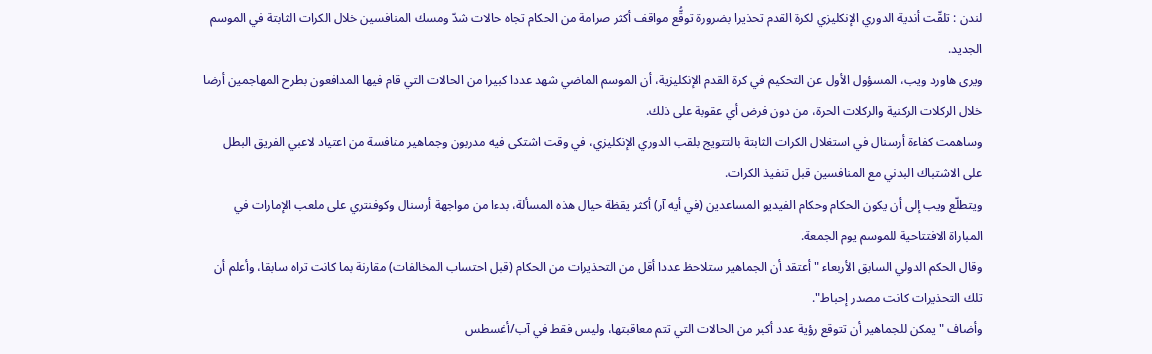لندن : تلقّت أندية الدوري الإنكليزي لكرة القدم تحذيرا بضرورة توقُّع مواقف أكثر صرامة من الحكام تجاه حالات شدّ ومسك المنافسين خلال الكرات الثابتة في الموسم الجديد.
ويرى هاورد ويب، المسؤول الأول عن التحكيم في كرة القدم الإنكليزية، أن الموسم الماضي شهد عددا كبيرا من الحالات التي قام فيها المدافعون بطرح المهاجمين أرضا خلال الركلات الركنية والركلات الحرة، من دون فرض أي عقوبة على ذلك.
وساهمت كفاءة أرسنال في استغلال الكرات الثابتة بالتتويج بلقب الدوري الإنكليزي، في وقت اشتكى فيه مدربون وجماهير منافسة من اعتياد لاعبي الفريق البطل على الاشتباك البدني مع المنافسين قبل تنفيذ الكرات.
ويتطلّع ويب إلى أن يكون الحكام وحكام الفيديو المساعدين (في أيه آر) أكثر يقظة حيال هذه المسألة، بدءا من مواجهة أرسنال وكوفنتري على ملعب الإمارات في المباراة الافتتاحية للموسم يوم الجمعة.
وقال الحكم الدولي السابق الأربعاء "أعتقد أن الجماهير ستلاحظ عددا أقل من التحذيرات من الحكام (قبل احتساب المخالفات) مقارنة بما كانت تراه سابقا، وأعلم أن تلك التحذيرات كانت مصدر إحباط".
وأضاف "يمكن للجماهير أن تتوقع رؤية عدد أكبر من الحالات التي تتم معاقبتها، وليس فقط في آب/أغسطس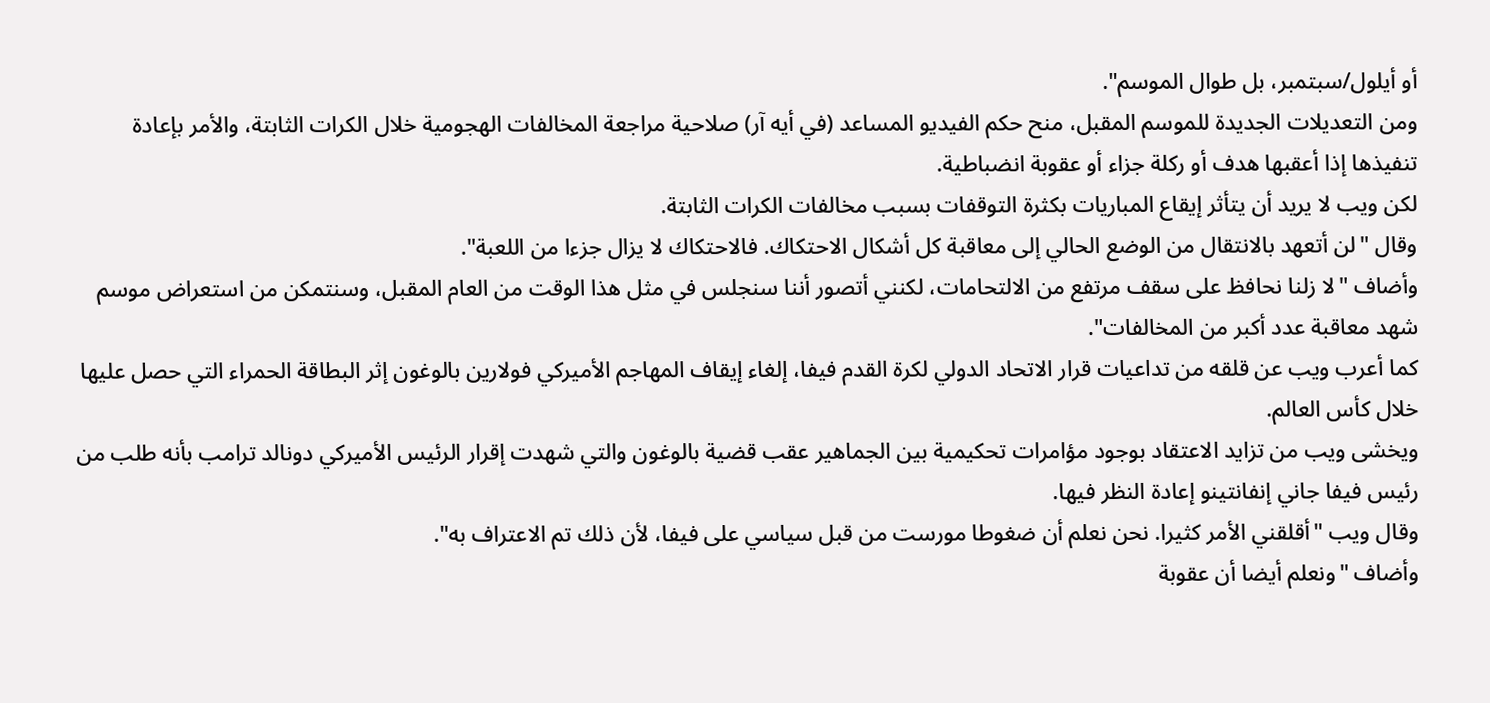أو أيلول/سبتمبر، بل طوال الموسم".
ومن التعديلات الجديدة للموسم المقبل، منح حكم الفيديو المساعد (في أيه آر) صلاحية مراجعة المخالفات الهجومية خلال الكرات الثابتة، والأمر بإعادة تنفيذها إذا أعقبها هدف أو ركلة جزاء أو عقوبة انضباطية.
لكن ويب لا يريد أن يتأثر إيقاع المباريات بكثرة التوقفات بسبب مخالفات الكرات الثابتة.
وقال "لن أتعهد بالانتقال من الوضع الحالي إلى معاقبة كل أشكال الاحتكاك. فالاحتكاك لا يزال جزءا من اللعبة".
وأضاف "لا زلنا نحافظ على سقف مرتفع من الالتحامات، لكنني أتصور أننا سنجلس في مثل هذا الوقت من العام المقبل، وسنتمكن من استعراض موسم شهد معاقبة عدد أكبر من المخالفات".
كما أعرب ويب عن قلقه من تداعيات قرار الاتحاد الدولي لكرة القدم فيفا، إلغاء إيقاف المهاجم الأميركي فولارين بالوغون إثر البطاقة الحمراء التي حصل عليها خلال كأس العالم.
ويخشى ويب من تزايد الاعتقاد بوجود مؤامرات تحكيمية بين الجماهير عقب قضية بالوغون والتي شهدت إقرار الرئيس الأميركي دونالد ترامب بأنه طلب من رئيس فيفا جاني إنفانتينو إعادة النظر فيها.
وقال ويب "أقلقني الأمر كثيرا. نحن نعلم أن ضغوطا مورست من قبل سياسي على فيفا، لأن ذلك تم الاعتراف به".
وأضاف "ونعلم أيضا أن عقوبة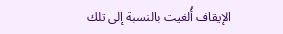الإيقاف أُلغيت بالنسبة إلى تلك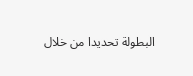البطولة تحديدا من خلال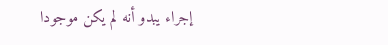إجراء يبدو أنه لم يكن موجودا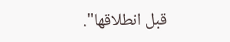قبل انطلاقها".